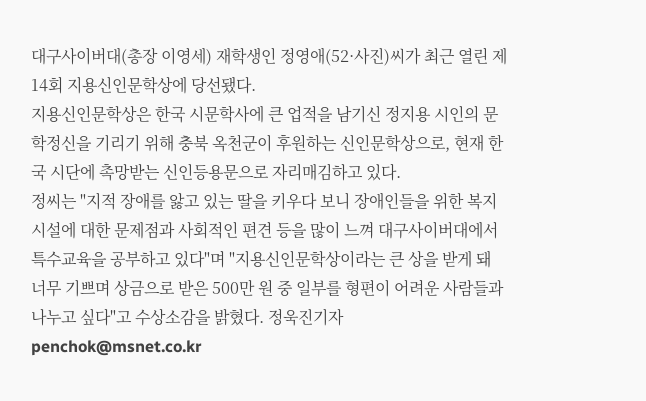대구사이버대(총장 이영세) 재학생인 정영애(52·사진)씨가 최근 열린 제14회 지용신인문학상에 당선됐다.
지용신인문학상은 한국 시문학사에 큰 업적을 남기신 정지용 시인의 문학정신을 기리기 위해 충북 옥천군이 후원하는 신인문학상으로, 현재 한국 시단에 촉망받는 신인등용문으로 자리매김하고 있다.
정씨는 "지적 장애를 앓고 있는 딸을 키우다 보니 장애인들을 위한 복지시설에 대한 문제점과 사회적인 편견 등을 많이 느껴 대구사이버대에서 특수교육을 공부하고 있다"며 "지용신인문학상이라는 큰 상을 받게 돼 너무 기쁘며 상금으로 받은 500만 원 중 일부를 형편이 어려운 사람들과 나누고 싶다"고 수상소감을 밝혔다. 정욱진기자 penchok@msnet.co.kr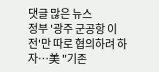댓글 많은 뉴스
정부 '광주 군공항 이전'만 따로 협의하려 하자…美 "기존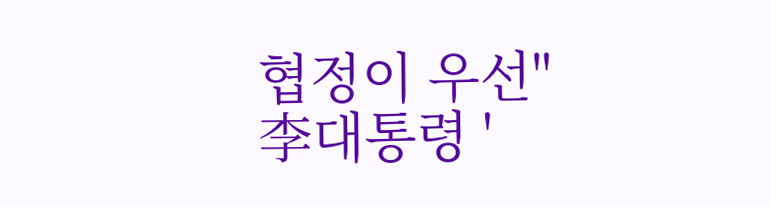협정이 우선"
李대통령 '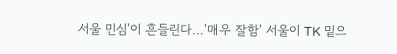서울 민심'이 흔들린다…'매우 잘함' 서울이 TK 밑으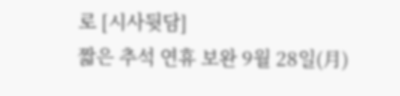로 [시사뒷담]
짧은 추석 연휴 보완 9월 28일(月)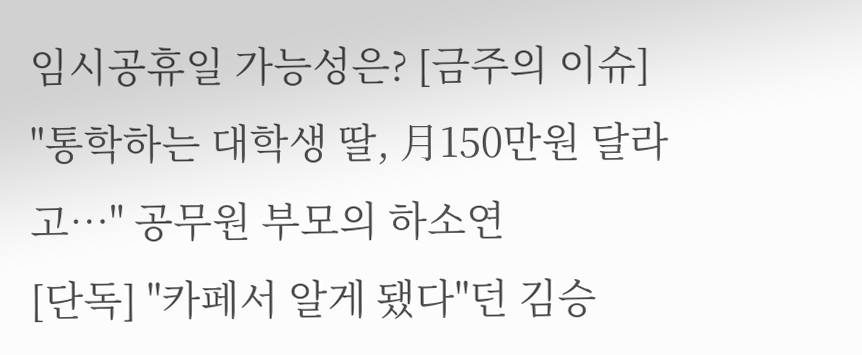임시공휴일 가능성은? [금주의 이슈]
"통학하는 대학생 딸, 月150만원 달라고…" 공무원 부모의 하소연
[단독] "카페서 알게 됐다"던 김승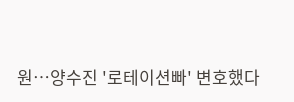원…양수진 '로테이션빠' 변호했다